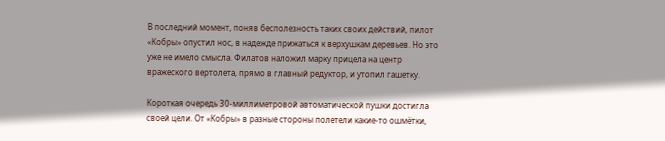В последний момент, поняв бесполезность таких своих действий, пилот «Кобры» опустил нос, в надежде прижаться к верхушкам деревьев. Но это уже не имело смысла. Филатов наложил марку прицела на центр вражеского вертолета, прямо в главный редуктор, и утопил гашетку.

Короткая очередь 30-миллиметровой автоматической пушки достигла своей цели. От «Кобры» в разные стороны полетели какие-то ошмётки,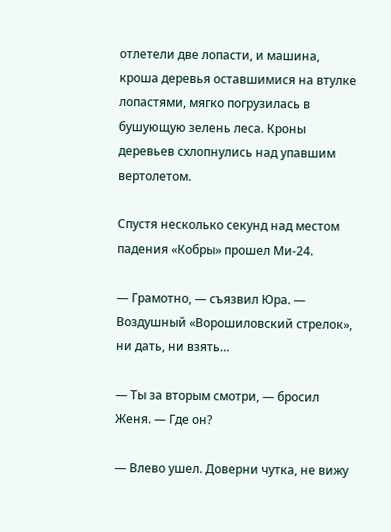отлетели две лопасти, и машина, кроша деревья оставшимися на втулке лопастями, мягко погрузилась в бушующую зелень леса. Кроны деревьев схлопнулись над упавшим вертолетом.

Спустя несколько секунд над местом падения «Кобры» прошел Ми-24.

— Грамотно, — съязвил Юра. — Воздушный «Ворошиловский стрелок», ни дать, ни взять…

— Ты за вторым смотри, — бросил Женя. — Где он?

— Влево ушел. Доверни чутка, не вижу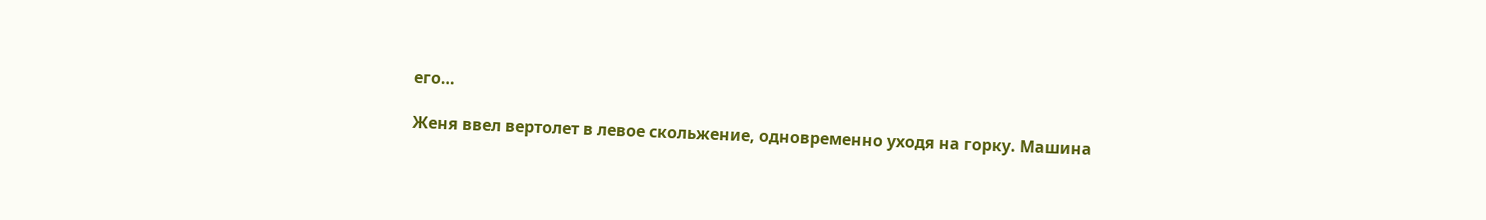его…

Женя ввел вертолет в левое скольжение, одновременно уходя на горку. Машина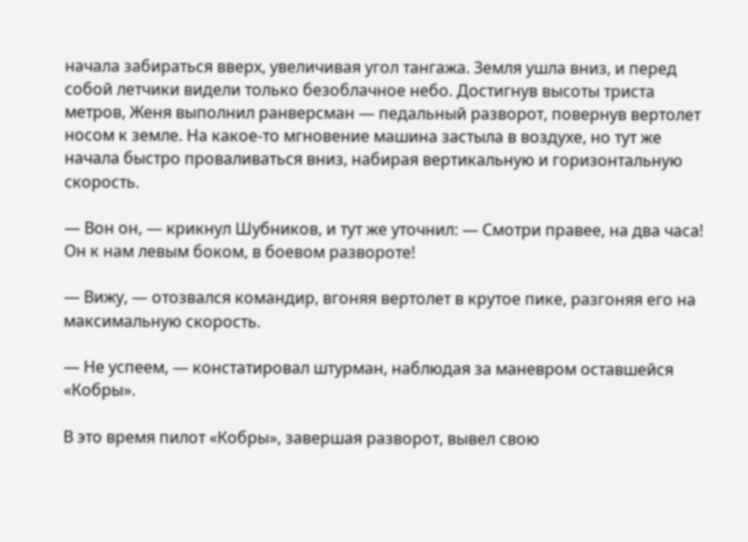начала забираться вверх, увеличивая угол тангажа. Земля ушла вниз, и перед собой летчики видели только безоблачное небо. Достигнув высоты триста метров, Женя выполнил ранверсман — педальный разворот, повернув вертолет носом к земле. На какое-то мгновение машина застыла в воздухе, но тут же начала быстро проваливаться вниз, набирая вертикальную и горизонтальную скорость.

— Вон он, — крикнул Шубников, и тут же уточнил: — Смотри правее, на два часа! Он к нам левым боком, в боевом развороте!

— Вижу, — отозвался командир, вгоняя вертолет в крутое пике, разгоняя его на максимальную скорость.

— Не успеем, — констатировал штурман, наблюдая за маневром оставшейся «Кобры».

В это время пилот «Кобры», завершая разворот, вывел свою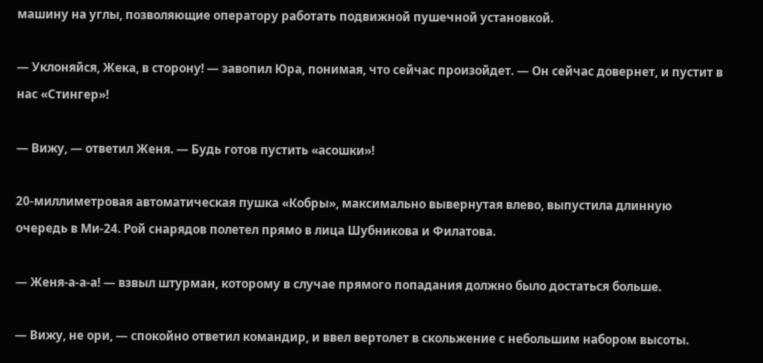машину на углы, позволяющие оператору работать подвижной пушечной установкой.

— Уклоняйся, Жека, в сторону! — завопил Юра, понимая, что сейчас произойдет. — Он сейчас довернет, и пустит в нас «Стингер»!

— Вижу, — ответил Женя. — Будь готов пустить «асошки»!

20-миллиметровая автоматическая пушка «Кобры», максимально вывернутая влево, выпустила длинную очередь в Ми-24. Рой снарядов полетел прямо в лица Шубникова и Филатова.

— Женя-а-а-а! — взвыл штурман, которому в случае прямого попадания должно было достаться больше.

— Вижу, не ори, — спокойно ответил командир, и ввел вертолет в скольжение с небольшим набором высоты.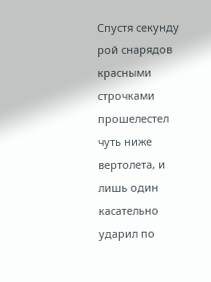Спустя секунду рой снарядов красными строчками прошелестел чуть ниже вертолета, и лишь один касательно ударил по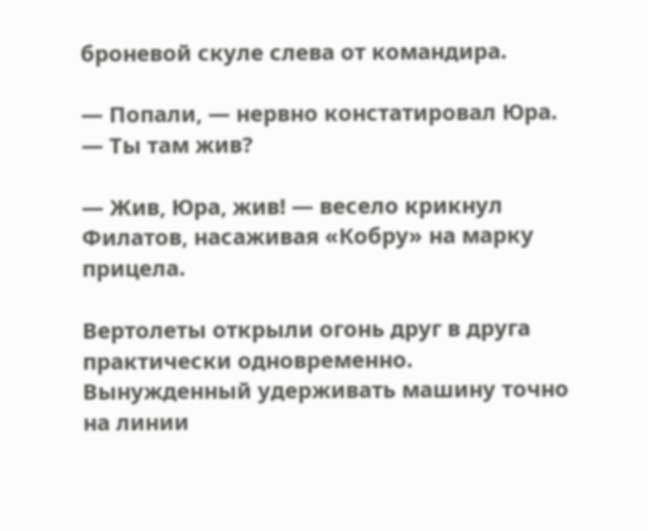броневой скуле слева от командира.

— Попали, — нервно констатировал Юра. — Ты там жив?

— Жив, Юра, жив! — весело крикнул Филатов, насаживая «Кобру» на марку прицела.

Вертолеты открыли огонь друг в друга практически одновременно. Вынужденный удерживать машину точно на линии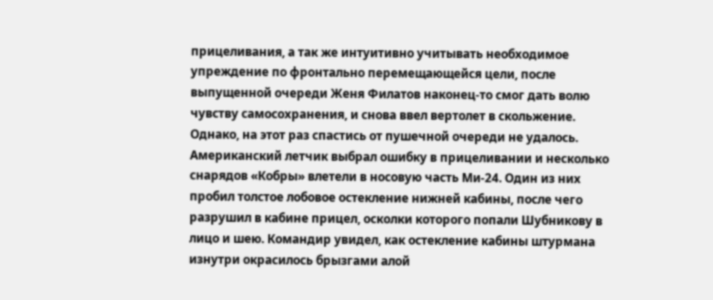прицеливания, а так же интуитивно учитывать необходимое упреждение по фронтально перемещающейся цели, после выпущенной очереди Женя Филатов наконец-то смог дать волю чувству самосохранения, и снова ввел вертолет в скольжение. Однако, на этот раз спастись от пушечной очереди не удалось. Американский летчик выбрал ошибку в прицеливании и несколько снарядов «Кобры» влетели в носовую часть Ми-24. Один из них пробил толстое лобовое остекление нижней кабины, после чего разрушил в кабине прицел, осколки которого попали Шубникову в лицо и шею. Командир увидел, как остекление кабины штурмана изнутри окрасилось брызгами алой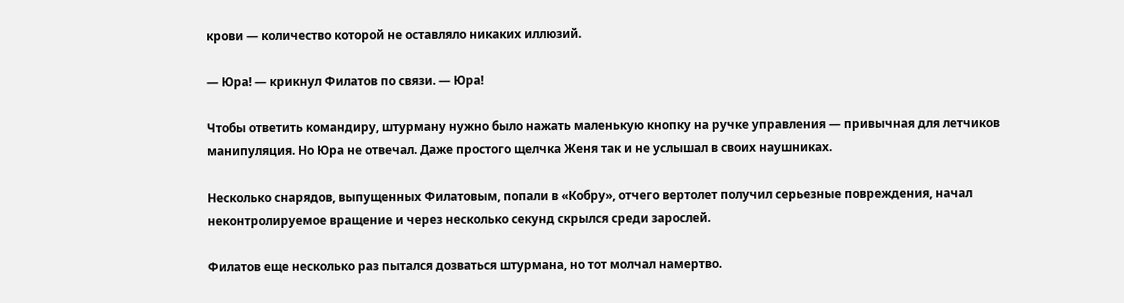крови — количество которой не оставляло никаких иллюзий.

— Юра! — крикнул Филатов по связи. — Юра!

Чтобы ответить командиру, штурману нужно было нажать маленькую кнопку на ручке управления — привычная для летчиков манипуляция. Но Юра не отвечал. Даже простого щелчка Женя так и не услышал в своих наушниках.

Несколько снарядов, выпущенных Филатовым, попали в «Кобру», отчего вертолет получил серьезные повреждения, начал неконтролируемое вращение и через несколько секунд скрылся среди зарослей.

Филатов еще несколько раз пытался дозваться штурмана, но тот молчал намертво.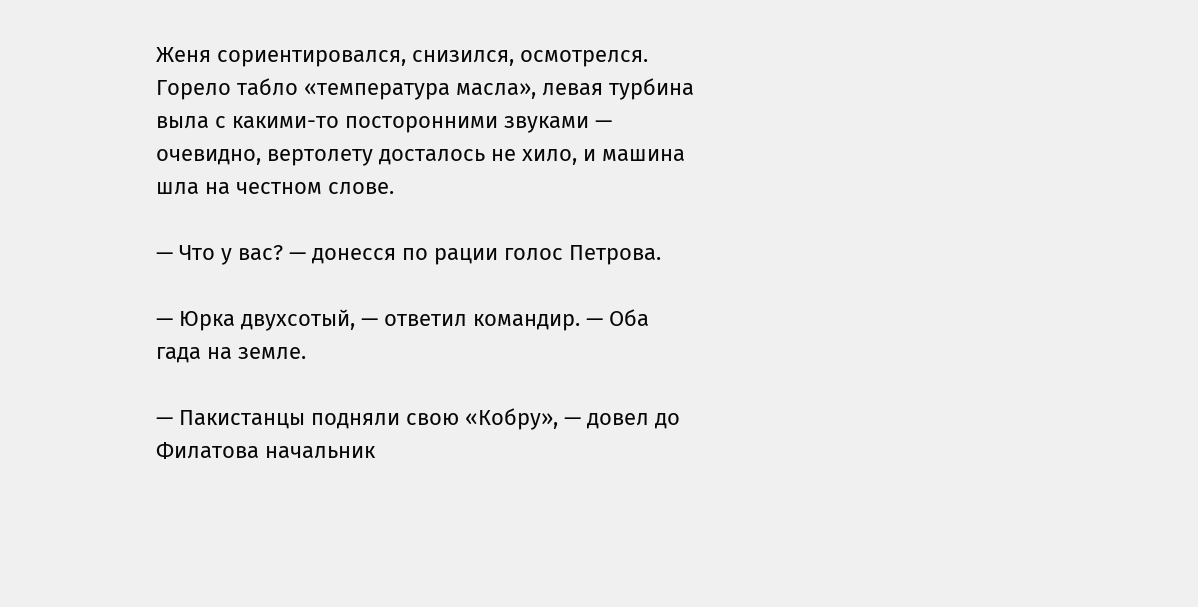Женя сориентировался, снизился, осмотрелся. Горело табло «температура масла», левая турбина выла с какими-то посторонними звуками — очевидно, вертолету досталось не хило, и машина шла на честном слове.

— Что у вас? — донесся по рации голос Петрова.

— Юрка двухсотый, — ответил командир. — Оба гада на земле.

— Пакистанцы подняли свою «Кобру», — довел до Филатова начальник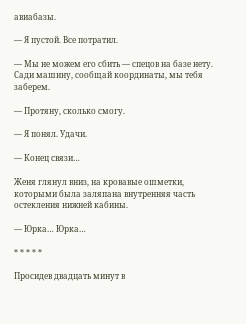авиабазы.

— Я пустой. Все потратил.

— Мы не можем его сбить — спецов на базе нету. Сади машину, сообщай координаты, мы тебя заберем.

— Протяну, сколько смогу.

— Я понял. Удачи.

— Конец связи…

Женя глянул вниз, на кровавые ошметки, которыми была заляпана внутренняя часть остекления нижней кабины.

— Юрка… Юрка…

* * * * *

Просидев двадцать минут в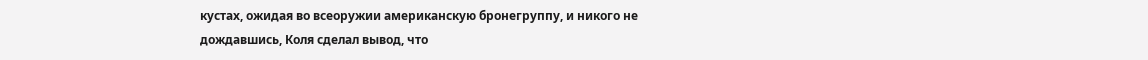кустах, ожидая во всеоружии американскую бронегруппу, и никого не дождавшись, Коля сделал вывод, что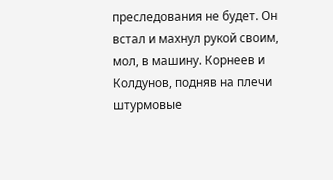преследования не будет. Он встал и махнул рукой своим, мол, в машину. Корнеев и Колдунов, подняв на плечи штурмовые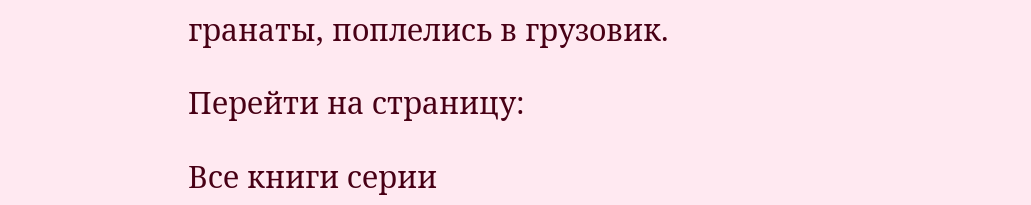гранаты, поплелись в грузовик.

Перейти на страницу:

Все книги серии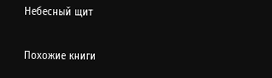Небесный щит

Похожие книги